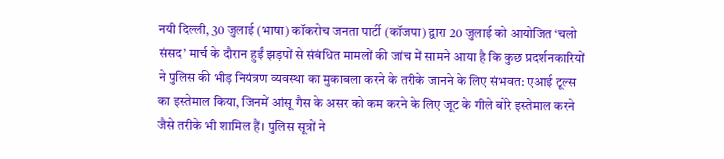नयी दिल्ली, 30 जुलाई (भाषा) कॉकरोच जनता पार्टी (कॉजपा) द्वारा 20 जुलाई को आयोजित ‘चलो संसद’ मार्च के दौरान हुईं झड़पों से संबंधित मामलों की जांच में सामने आया है कि कुछ प्रदर्शनकारियों ने पुलिस की भीड़ नियंत्रण व्यवस्था का मुकाबला करने के तरीके जानने के लिए संभवत: एआई टूल्स का इस्तेमाल किया, जिनमें आंसू गैस के असर को कम करने के लिए जूट के गीले बोरे इस्तेमाल करने जैसे तरीके भी शामिल हैं। पुलिस सूत्रों ने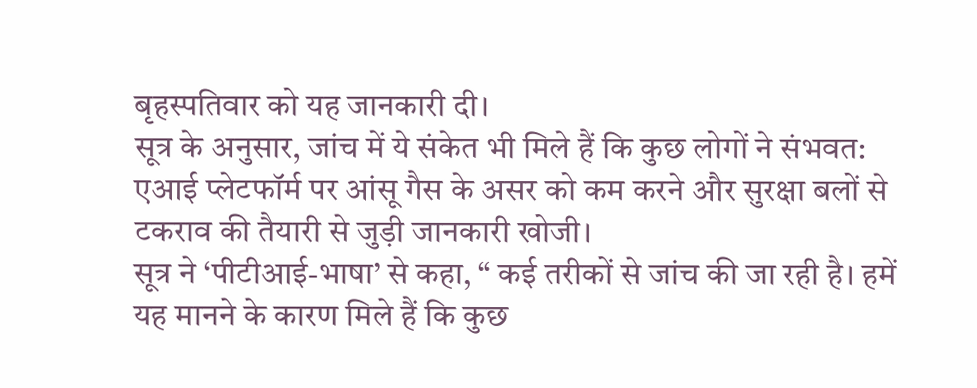बृहस्पतिवार को यह जानकारी दी।
सूत्र के अनुसार, जांच में ये संकेत भी मिले हैं कि कुछ लोगों ने संभवत: एआई प्लेटफॉर्म पर आंसू गैस के असर को कम करने और सुरक्षा बलों से टकराव की तैयारी से जुड़ी जानकारी खोजी।
सूत्र ने ‘पीटीआई-भाषा’ से कहा, “ कई तरीकों से जांच की जा रही है। हमें यह मानने के कारण मिले हैं कि कुछ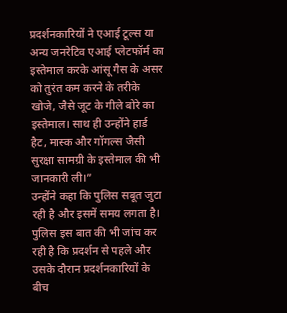प्रदर्शनकारियों ने एआई टूल्स या अन्य जनरेटिव एआई प्लेटफॉर्म का इस्तेमाल करके आंसू गैस के असर को तुरंत कम करने के तरीके खोजे, जैसे जूट के गीले बोरे का इस्तेमाल। साथ ही उन्होंने हार्ड हैट, मास्क और गॉगल्स जैसी सुरक्षा सामग्री के इस्तेमाल की भी जानकारी ली।”
उन्होंने कहा कि पुलिस सबूत जुटा रही है और इसमें समय लगता है।
पुलिस इस बात की भी जांच कर रही है कि प्रदर्शन से पहले और उसके दौरान प्रदर्शनकारियों के बीच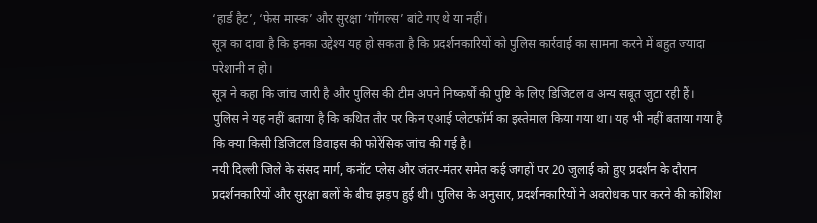‘हार्ड हैट’, ‘फेस मास्क’ और सुरक्षा ‘गॉगल्स’ बांटे गए थे या नहीं।
सूत्र का दावा है कि इनका उद्देश्य यह हो सकता है कि प्रदर्शनकारियों को पुलिस कार्रवाई का सामना करने में बहुत ज्यादा परेशानी न हो।
सूत्र ने कहा कि जांच जारी है और पुलिस की टीम अपने निष्कर्षों की पुष्टि के लिए डिजिटल व अन्य सबूत जुटा रही हैं।
पुलिस ने यह नहीं बताया है कि कथित तौर पर किन एआई प्लेटफॉर्म का इस्तेमाल किया गया था। यह भी नहीं बताया गया है कि क्या किसी डिजिटल डिवाइस की फोरेंसिक जांच की गई है।
नयी दिल्ली जिले के संसद मार्ग, कनॉट प्लेस और जंतर-मंतर समेत कई जगहों पर 20 जुलाई को हुए प्रदर्शन के दौरान प्रदर्शनकारियों और सुरक्षा बलों के बीच झड़प हुई थी। पुलिस के अनुसार, प्रदर्शनकारियों ने अवरोधक पार करने की कोशिश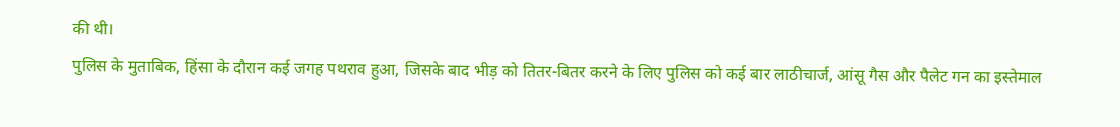की थी।
पुलिस के मुताबिक, हिंसा के दौरान कई जगह पथराव हुआ, जिसके बाद भीड़ को तितर-बितर करने के लिए पुलिस को कई बार लाठीचार्ज, आंसू गैस और पैलेट गन का इस्तेमाल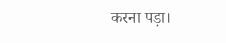करना पड़ा।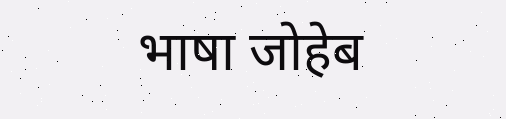भाषा जोहेब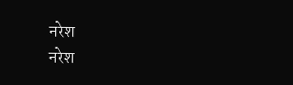नरेश
नरेश